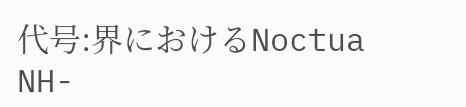代号:界におけるNoctua NH-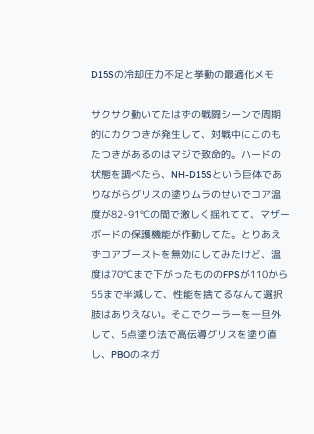D15Sの冷却圧力不足と挙動の最適化メモ

サクサク動いてたはずの戦闘シーンで周期的にカクつきが発生して、対戦中にこのもたつきがあるのはマジで致命的。ハードの状態を調べたら、NH-D15Sという巨体でありながらグリスの塗りムラのせいでコア温度が82-91℃の間で激しく揺れてて、マザーボードの保護機能が作動してた。とりあえずコアブーストを無効にしてみたけど、温度は70℃まで下がったもののFPSが110から55まで半減して、性能を捨てるなんて選択肢はありえない。そこでクーラーを一旦外して、5点塗り法で高伝導グリスを塗り直し、PBOのネガ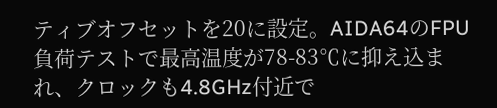ティブオフセットを20に設定。AIDA64のFPU負荷テストで最高温度が78-83℃に抑え込まれ、クロックも4.8GHz付近で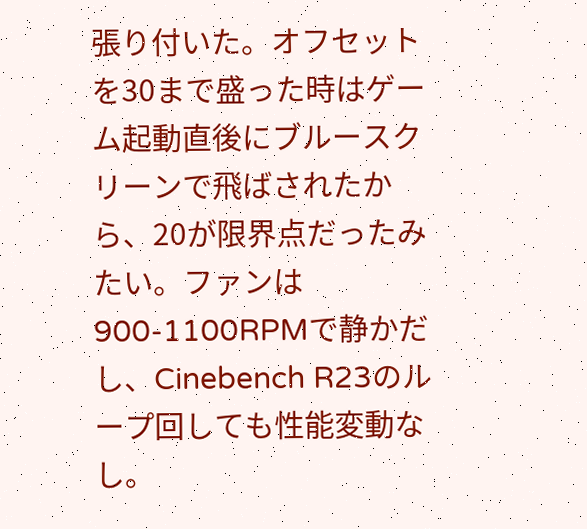張り付いた。オフセットを30まで盛った時はゲーム起動直後にブルースクリーンで飛ばされたから、20が限界点だったみたい。ファンは900-1100RPMで静かだし、Cinebench R23のループ回しても性能変動なし。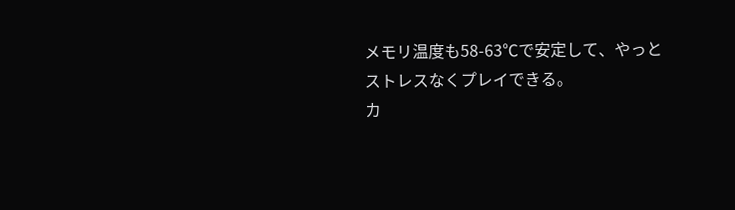メモリ温度も58-63℃で安定して、やっとストレスなくプレイできる。
カ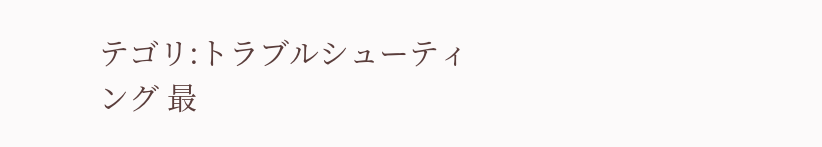テゴリ:トラブルシューティング 最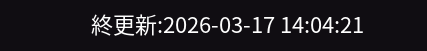終更新:2026-03-17 14:04:21